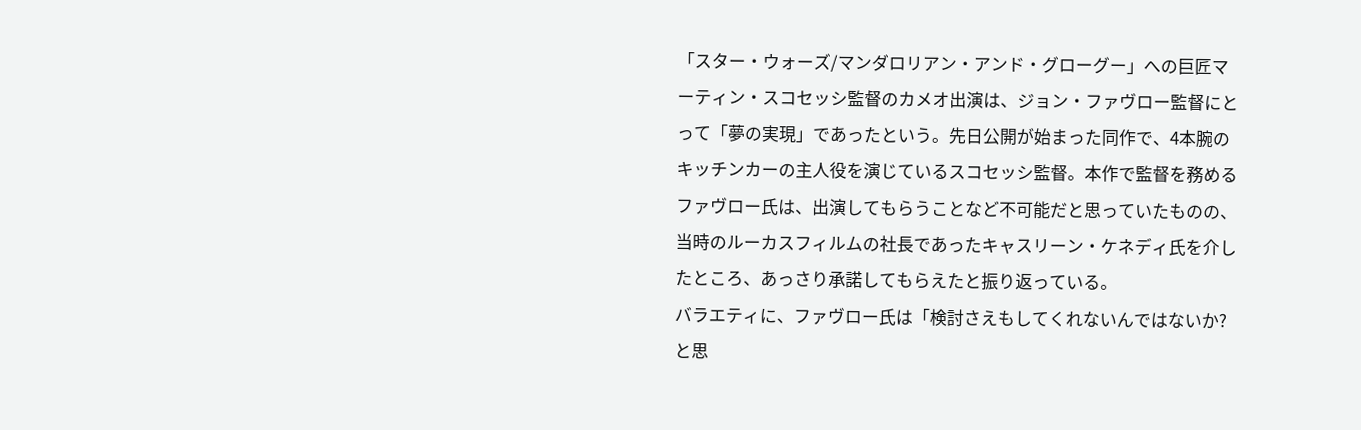「スター・ウォーズ/マンダロリアン・アンド・グローグー」への巨匠マーティン・スコセッシ監督のカメオ出演は、ジョン・ファヴロー監督にとって「夢の実現」であったという。先日公開が始まった同作で、4本腕のキッチンカーの主人役を演じているスコセッシ監督。本作で監督を務めるファヴロー氏は、出演してもらうことなど不可能だと思っていたものの、当時のルーカスフィルムの社長であったキャスリーン・ケネディ氏を介したところ、あっさり承諾してもらえたと振り返っている。
バラエティに、ファヴロー氏は「検討さえもしてくれないんではないか?と思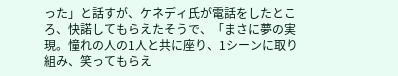った」と話すが、ケネディ氏が電話をしたところ、快諾してもらえたそうで、「まさに夢の実現。憧れの人の1人と共に座り、1シーンに取り組み、笑ってもらえ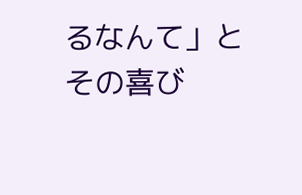るなんて」とその喜び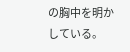の胸中を明かしている。